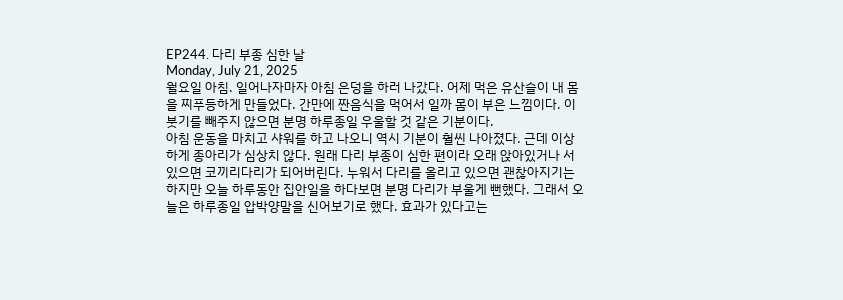EP244. 다리 부종 심한 날
Monday, July 21, 2025
월요일 아침. 일어나자마자 아침 은덩을 하러 나갔다. 어제 먹은 유산슬이 내 몸을 찌푸등하게 만들었다. 간만에 짠음식을 먹어서 일까 몸이 부은 느낌이다. 이 붓기를 빼주지 않으면 분명 하루종일 우울할 것 같은 기분이다.
아침 운동을 마치고 샤워를 하고 나오니 역시 기분이 훨씬 나아졌다. 근데 이상하게 종아리가 심상치 않다. 원래 다리 부종이 심한 편이라 오래 앉아있거나 서있으면 코끼리다리가 되어버린다. 누워서 다리를 올리고 있으면 괜찮아지기는 하지만 오늘 하루동안 집안일을 하다보면 분명 다리가 부울게 뻔했다. 그래서 오늘은 하루종일 압박양말을 신어보기로 했다. 효과가 있다고는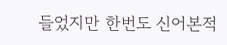들었지만 한번도 신어본적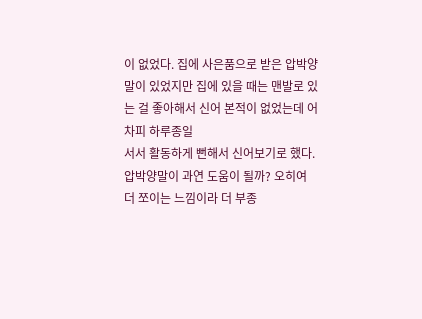이 없었다. 집에 사은품으로 받은 압박양말이 있었지만 집에 있을 때는 맨발로 있는 걸 좋아해서 신어 본적이 없었는데 어차피 하루종일
서서 활동하게 뻔해서 신어보기로 했다.
압박양말이 과연 도움이 될까? 오히여 더 쪼이는 느낌이라 더 부종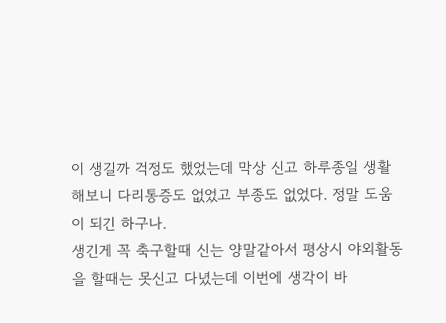이 생길까 걱정도 했었는데 막상 신고 하루종일 생활해보니 다리통증도 없었고 부종도 없었다. 정말 도움이 되긴 하구나.
생긴게 꼭 축구할때 신는 양말같아서 평상시 야외활동을 할때는 못신고 다녔는데 이번에 생각이 바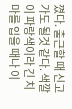꼈다. 출근할 때 신고가도 될것 같다. 색깔이 파랑색이라 긴 치마를 입을 때나 이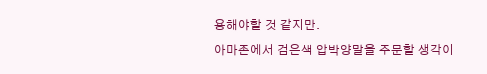용해야할 것 같지만.
아마존에서 검은색 압박양말을 주문할 생각이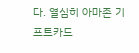다. 열심히 아마존 기프트카드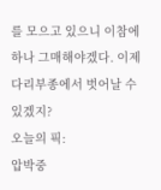를 모으고 있으니 이참에 하나 그매해야겠다. 이제 다리부종에서 벗어날 수 있겠지?
오늘의 픽:
압박중